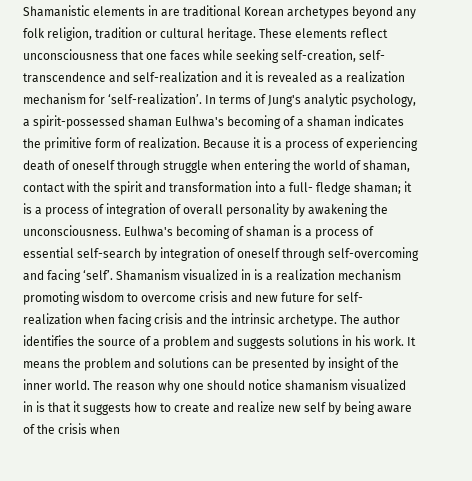Shamanistic elements in are traditional Korean archetypes beyond any folk religion, tradition or cultural heritage. These elements reflect unconsciousness that one faces while seeking self-creation, self-transcendence and self-realization and it is revealed as a realization mechanism for ‘self-realization’. In terms of Jung's analytic psychology, a spirit-possessed shaman Eulhwa's becoming of a shaman indicates the primitive form of realization. Because it is a process of experiencing death of oneself through struggle when entering the world of shaman, contact with the spirit and transformation into a full- fledge shaman; it is a process of integration of overall personality by awakening the unconsciousness. Eulhwa's becoming of shaman is a process of essential self-search by integration of oneself through self-overcoming and facing ‘self’. Shamanism visualized in is a realization mechanism promoting wisdom to overcome crisis and new future for self-realization when facing crisis and the intrinsic archetype. The author identifies the source of a problem and suggests solutions in his work. It means the problem and solutions can be presented by insight of the inner world. The reason why one should notice shamanism visualized in is that it suggests how to create and realize new self by being aware of the crisis when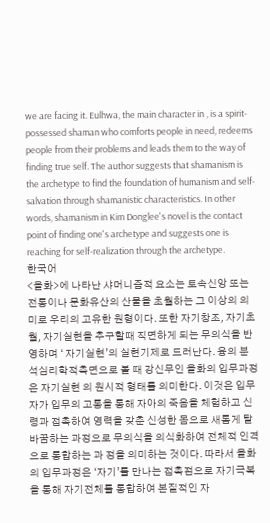we are facing it. Eulhwa, the main character in , is a spirit-possessed shaman who comforts people in need, redeems people from their problems and leads them to the way of finding true self. The author suggests that shamanism is the archetype to find the foundation of humanism and self-salvation through shamanistic characteristics. In other words, shamanism in Kim Donglee's novel is the contact point of finding one's archetype and suggests one is reaching for self-realization through the archetype.
한국어
<을화>에 나타난 샤머니즘적 요소는 토속신앙 또는 전통이나 문화유산의 산물을 초월하는 그 이상의 의미로 우리의 고유한 원형이다. 또한 자기창조, 자기초월, 자기실현을 추구할때 직면하게 되는 무의식을 반영하며 ‘ 자기실현’의 실현기제로 드러난다. 융의 분석심리학적측면으로 볼 때 강신무인 을화의 입무과정은 자기실현 의 원시적 형태를 의미한다. 이것은 입무자가 입무의 고통을 통해 자아의 죽음을 체험하고 신령과 접촉하여 영력을 갖춘 신성한 몸으로 새롭게 탈바꿈하는 과정으로 무의식을 의식화하여 전체적 인격으로 통합하는 과 정을 의미하는 것이다. 따라서 을화의 입무과정은 ‘자기’를 만나는 접촉점으로 자기극복을 통해 자기전체를 통합하여 본질적인 자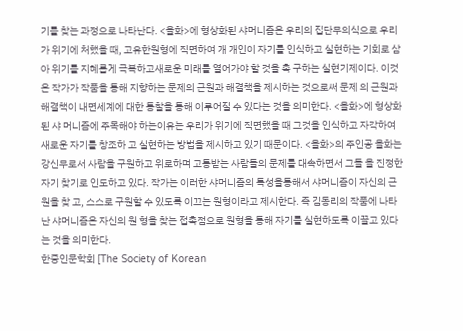기를 찾는 과정으로 나타난다. <을화>에 형상화된 샤머니즘은 우리의 집단무의식으로 우리가 위기에 처했을 때, 고유한원형에 직면하여 개 개인이 자기를 인식하고 실현하는 기회로 삼아 위기를 지혜롭게 극복하고새로운 미래를 열어가야 할 것을 촉 구하는 실현기제이다. 이것은 작가가 작품을 통해 지향하는 문제의 근원과 해결책을 제시하는 것으로써 문제 의 근원과 해결책이 내면세계에 대한 통찰을 통해 이루어질 수 있다는 것을 의미한다. <을화>에 형상화된 샤 머니즘에 주목해야 하는이유는 우리가 위기에 직면했을 때 그것을 인식하고 자각하여 새로운 자기를 창조하 고 실현하는 방법을 제시하고 있기 때문이다. <을화>의 주인공 을화는 강신무로서 사람을 구원하고 위로하며 고통받는 사람들의 문제를 대속하면서 그들 을 진정한 자기 찾기로 인도하고 있다. 작가는 이러한 샤머니즘의 특성을통해서 샤머니즘이 자신의 근원을 찾 고, 스스로 구원할 수 있도록 이끄는 원형이라고 제시한다. 즉 김동리의 작품에 나타난 샤머니즘은 자신의 원 형을 찾는 접촉점으로 원형을 통해 자기를 실현하도록 이끌고 있다는 것을 의미한다.
한중인문학회 [The Society of Korean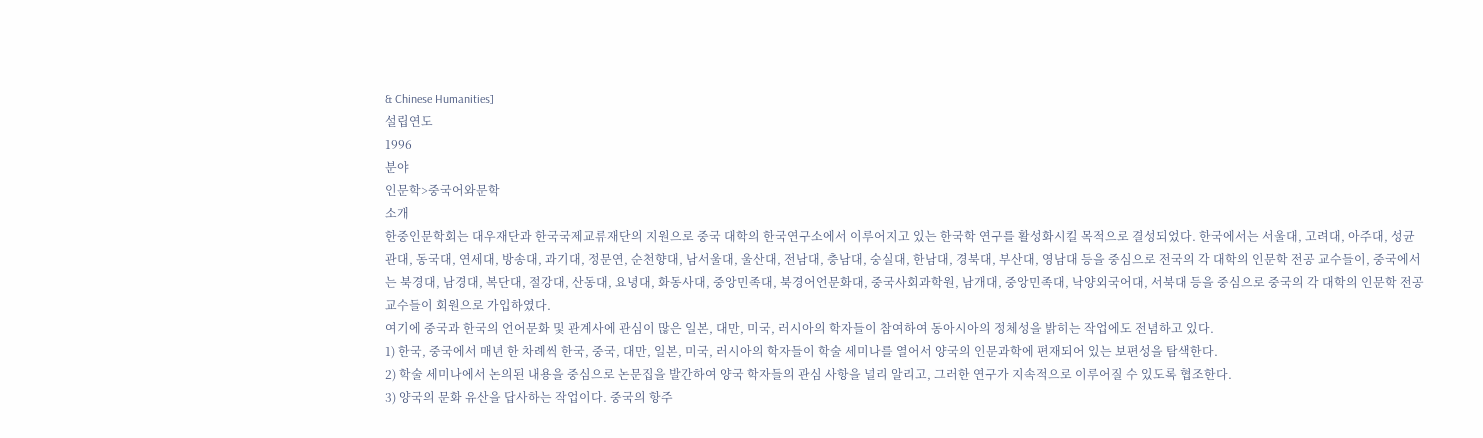& Chinese Humanities]
설립연도
1996
분야
인문학>중국어와문학
소개
한중인문학회는 대우재단과 한국국제교류재단의 지원으로 중국 대학의 한국연구소에서 이루어지고 있는 한국학 연구를 활성화시킬 목적으로 결성되었다. 한국에서는 서울대, 고려대, 아주대, 성균관대, 동국대, 연세대, 방송대, 과기대, 정문연, 순천향대, 남서울대, 울산대, 전남대, 충남대, 숭실대, 한남대, 경북대, 부산대, 영남대 등을 중심으로 전국의 각 대학의 인문학 전공 교수들이, 중국에서는 북경대, 남경대, 복단대, 절강대, 산동대, 요녕대, 화동사대, 중앙민족대, 북경어언문화대, 중국사회과학원, 남개대, 중앙민족대, 낙양외국어대, 서북대 등을 중심으로 중국의 각 대학의 인문학 전공 교수들이 회원으로 가입하였다.
여기에 중국과 한국의 언어문화 및 관계사에 관심이 많은 일본, 대만, 미국, 러시아의 학자들이 참여하여 동아시아의 정체성을 밝히는 작업에도 전념하고 있다.
1) 한국, 중국에서 매년 한 차례씩 한국, 중국, 대만, 일본, 미국, 러시아의 학자들이 학술 세미나를 열어서 양국의 인문과학에 편재되어 있는 보편성을 탐색한다.
2) 학술 세미나에서 논의된 내용을 중심으로 논문집을 발간하여 양국 학자들의 관심 사항을 널리 알리고, 그러한 연구가 지속적으로 이루어질 수 있도록 협조한다.
3) 양국의 문화 유산을 답사하는 작업이다. 중국의 항주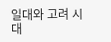일대와 고려 시대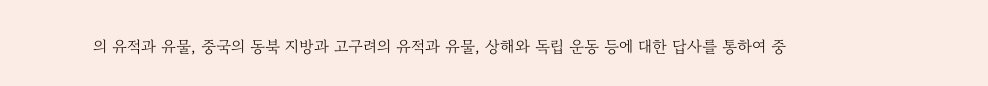의 유적과 유물, 중국의 동북 지방과 고구려의 유적과 유물, 상해와 독립 운동 등에 대한 답사를 통하여 중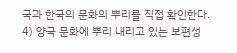국과 한국의 문화의 뿌리를 직접 확인한다.
4) 양국 문화에 뿌리 내리고 있는 보편성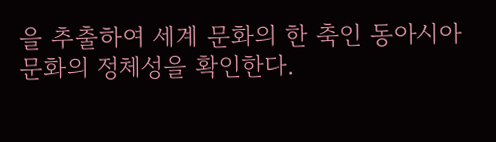을 추출하여 세계 문화의 한 축인 동아시아 문화의 정체성을 확인한다.